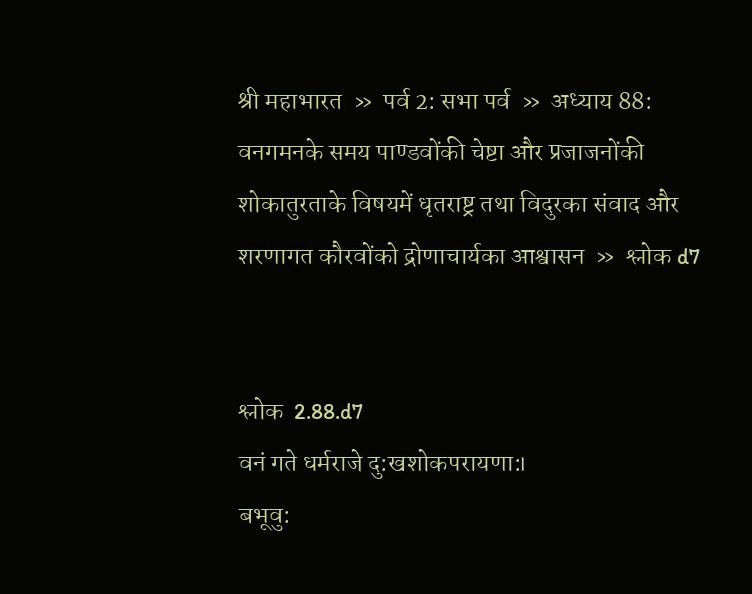श्री महाभारत  »  पर्व 2: सभा पर्व  »  अध्याय 88: वनगमनके समय पाण्डवोंकी चेष्टा और प्रजाजनोंकी शोकातुरताके विषयमें धृतराष्ट्र तथा विदुरका संवाद और शरणागत कौरवोंको द्रोणाचार्यका आश्वासन  »  श्लोक d7


श्लोक  2.88.d7
वनं गते धर्मराजे दु:खशोकपरायणा:।
बभूवु: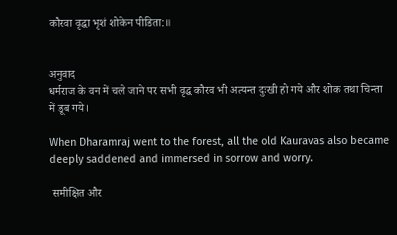कौरवा वृद्धा भृशं शोकेन पीडिता:॥


अनुवाद
धर्मराज के वन में चले जाने पर सभी वृद्ध कौरव भी अत्यन्त दुःखी हो गये और शोक तथा चिन्ता में डूब गये।

When Dharamraj went to the forest, all the old Kauravas also became deeply saddened and immersed in sorrow and worry.

 समीक्षित और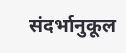संदर्भानुकूल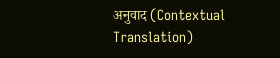अनुवाद (Contextual Translation)